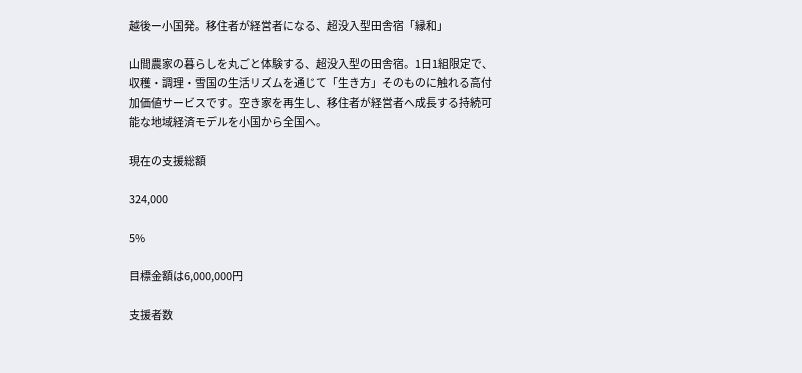越後ー小国発。移住者が経営者になる、超没入型田舎宿「縁和」

山間農家の暮らしを丸ごと体験する、超没入型の田舎宿。1日1組限定で、収穫・調理・雪国の生活リズムを通じて「生き方」そのものに触れる高付加価値サービスです。空き家を再生し、移住者が経営者へ成長する持続可能な地域経済モデルを小国から全国へ。

現在の支援総額

324,000

5%

目標金額は6,000,000円

支援者数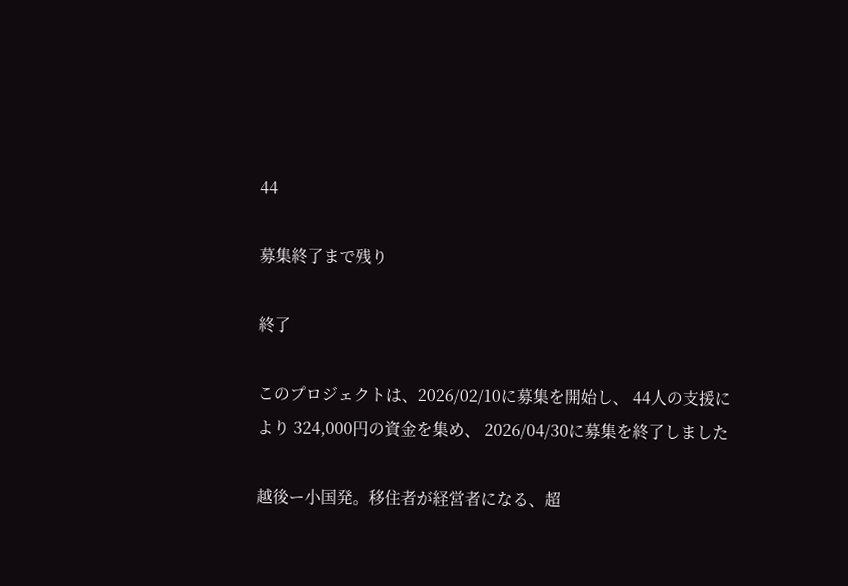44

募集終了まで残り

終了

このプロジェクトは、2026/02/10に募集を開始し、 44人の支援により 324,000円の資金を集め、 2026/04/30に募集を終了しました

越後ー小国発。移住者が経営者になる、超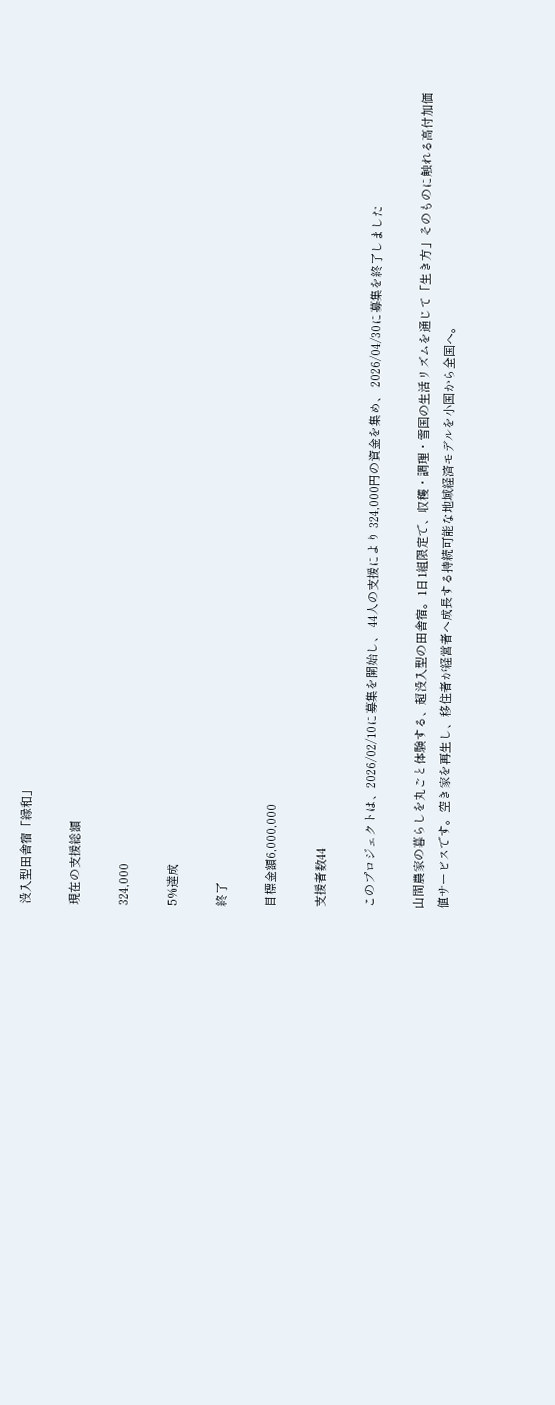没入型田舎宿「縁和」

現在の支援総額

324,000

5%達成

終了

目標金額6,000,000

支援者数44

このプロジェクトは、2026/02/10に募集を開始し、 44人の支援により 324,000円の資金を集め、 2026/04/30に募集を終了しました

山間農家の暮らしを丸ごと体験する、超没入型の田舎宿。1日1組限定で、収穫・調理・雪国の生活リズムを通じて「生き方」そのものに触れる高付加価値サービスです。空き家を再生し、移住者が経営者へ成長する持続可能な地域経済モデルを小国から全国へ。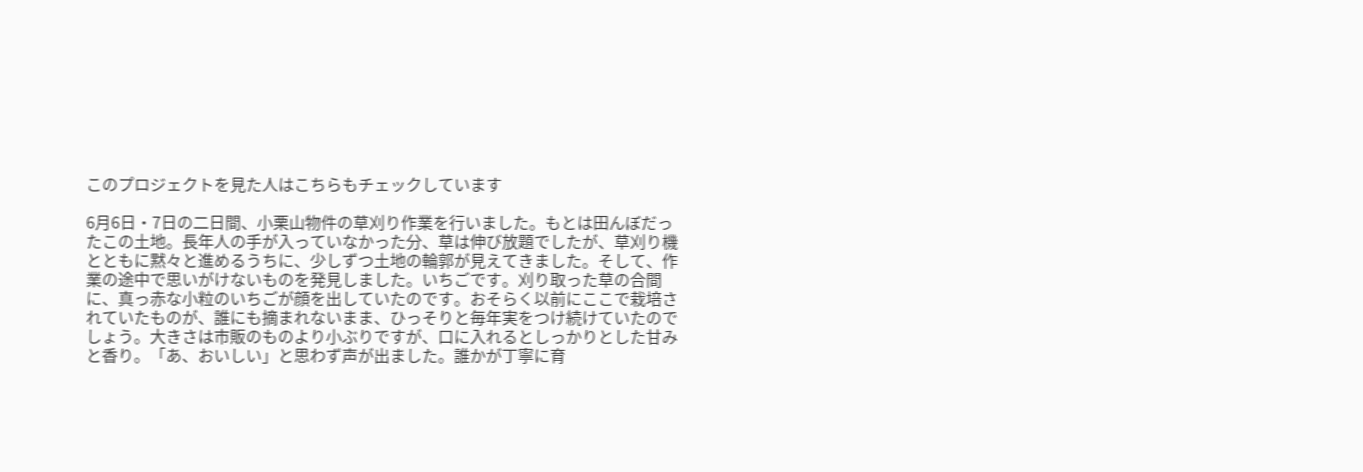このプロジェクトを見た人はこちらもチェックしています

6月6日・7日の二日間、小栗山物件の草刈り作業を行いました。もとは田んぼだったこの土地。長年人の手が入っていなかった分、草は伸び放題でしたが、草刈り機とともに黙々と進めるうちに、少しずつ土地の輪郭が見えてきました。そして、作業の途中で思いがけないものを発見しました。いちごです。刈り取った草の合間に、真っ赤な小粒のいちごが顔を出していたのです。おそらく以前にここで栽培されていたものが、誰にも摘まれないまま、ひっそりと毎年実をつけ続けていたのでしょう。大きさは市販のものより小ぶりですが、口に入れるとしっかりとした甘みと香り。「あ、おいしい」と思わず声が出ました。誰かが丁寧に育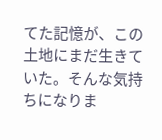てた記憶が、この土地にまだ生きていた。そんな気持ちになりま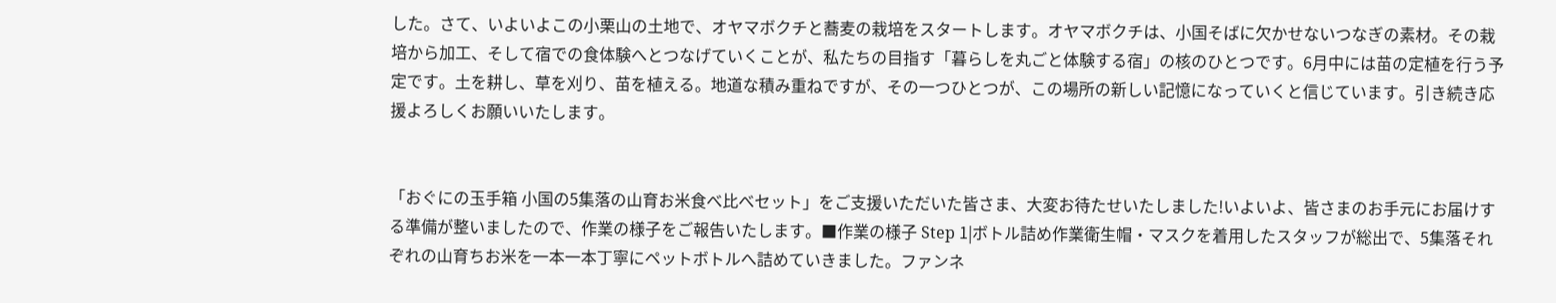した。さて、いよいよこの小栗山の土地で、オヤマボクチと蕎麦の栽培をスタートします。オヤマボクチは、小国そばに欠かせないつなぎの素材。その栽培から加工、そして宿での食体験へとつなげていくことが、私たちの目指す「暮らしを丸ごと体験する宿」の核のひとつです。6月中には苗の定植を行う予定です。土を耕し、草を刈り、苗を植える。地道な積み重ねですが、その一つひとつが、この場所の新しい記憶になっていくと信じています。引き続き応援よろしくお願いいたします。


「おぐにの玉手箱 小国の5集落の山育お米食べ比べセット」をご支援いただいた皆さま、大変お待たせいたしました!いよいよ、皆さまのお手元にお届けする準備が整いましたので、作業の様子をご報告いたします。■作業の様子 Step 1|ボトル詰め作業衛生帽・マスクを着用したスタッフが総出で、5集落それぞれの山育ちお米を一本一本丁寧にペットボトルへ詰めていきました。ファンネ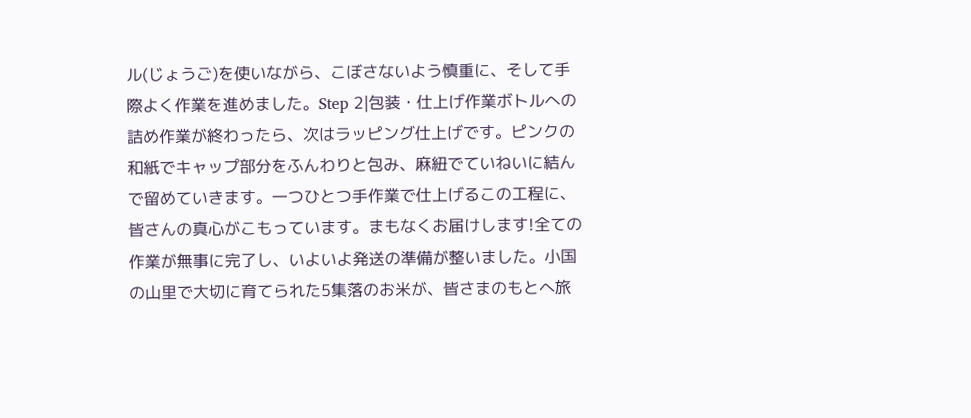ル(じょうご)を使いながら、こぼさないよう慎重に、そして手際よく作業を進めました。Step 2|包装・仕上げ作業ボトルへの詰め作業が終わったら、次はラッピング仕上げです。ピンクの和紙でキャップ部分をふんわりと包み、麻紐でていねいに結んで留めていきます。一つひとつ手作業で仕上げるこの工程に、皆さんの真心がこもっています。まもなくお届けします!全ての作業が無事に完了し、いよいよ発送の準備が整いました。小国の山里で大切に育てられた5集落のお米が、皆さまのもとへ旅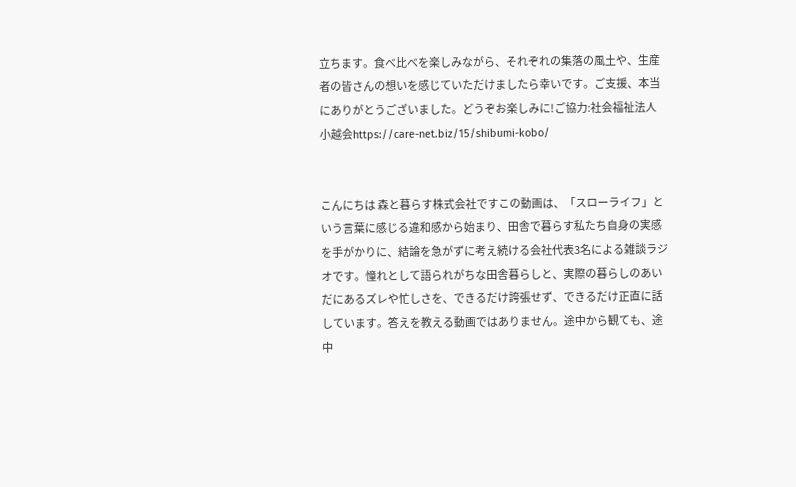立ちます。食べ比べを楽しみながら、それぞれの集落の風土や、生産者の皆さんの想いを感じていただけましたら幸いです。ご支援、本当にありがとうございました。どうぞお楽しみに!ご協力:社会福祉法人小越会https://care-net.biz/15/shibumi-kobo/


こんにちは 森と暮らす株式会社ですこの動画は、「スローライフ」という言葉に感じる違和感から始まり、田舎で暮らす私たち自身の実感を手がかりに、結論を急がずに考え続ける会社代表3名による雑談ラジオです。憧れとして語られがちな田舎暮らしと、実際の暮らしのあいだにあるズレや忙しさを、できるだけ誇張せず、できるだけ正直に話しています。答えを教える動画ではありません。途中から観ても、途中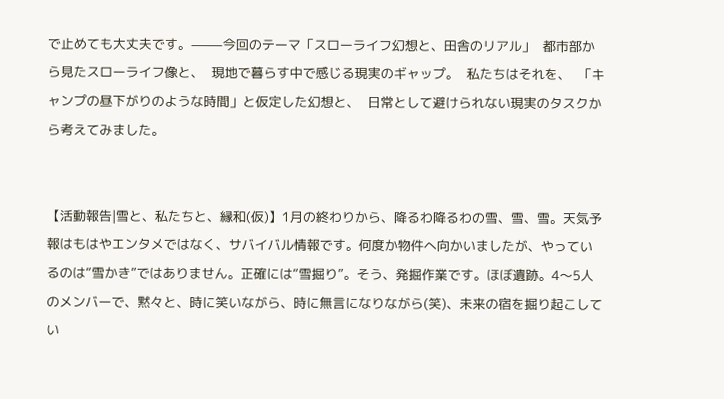で止めても大丈夫です。⸻今回のテーマ「スローライフ幻想と、田舎のリアル」  都市部から見たスローライフ像と、  現地で暮らす中で感じる現実のギャップ。  私たちはそれを、  「キャンプの昼下がりのような時間」と仮定した幻想と、  日常として避けられない現実のタスクから考えてみました。


【活動報告|雪と、私たちと、縁和(仮)】1月の終わりから、降るわ降るわの雪、雪、雪。天気予報はもはやエンタメではなく、サバイバル情報です。何度か物件へ向かいましたが、やっているのは“雪かき”ではありません。正確には“雪掘り”。そう、発掘作業です。ほぼ遺跡。4〜5人のメンバーで、黙々と、時に笑いながら、時に無言になりながら(笑)、未来の宿を掘り起こしてい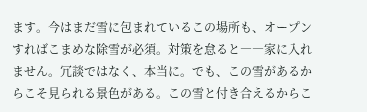ます。今はまだ雪に包まれているこの場所も、オープンすればこまめな除雪が必須。対策を怠ると――家に入れません。冗談ではなく、本当に。でも、この雪があるからこそ見られる景色がある。この雪と付き合えるからこ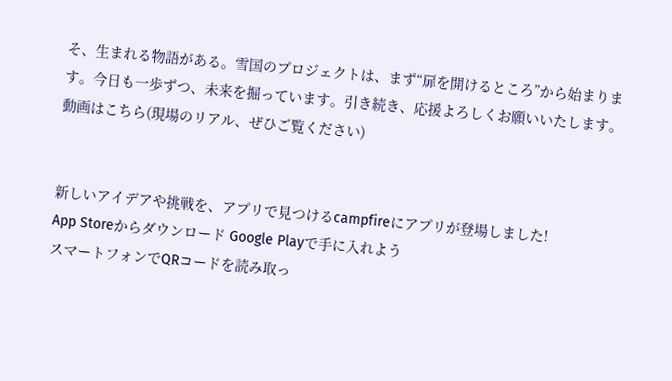そ、生まれる物語がある。雪国のプロジェクトは、まず“扉を開けるところ”から始まります。今日も一歩ずつ、未来を掘っています。引き続き、応援よろしくお願いいたします。動画はこちら(現場のリアル、ぜひご覧ください)


新しいアイデアや挑戦を、アプリで見つけるcampfireにアプリが登場しました!
App Storeからダウンロード Google Playで手に入れよう
スマートフォンでQRコードを読み取っ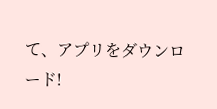て、アプリをダウンロード!